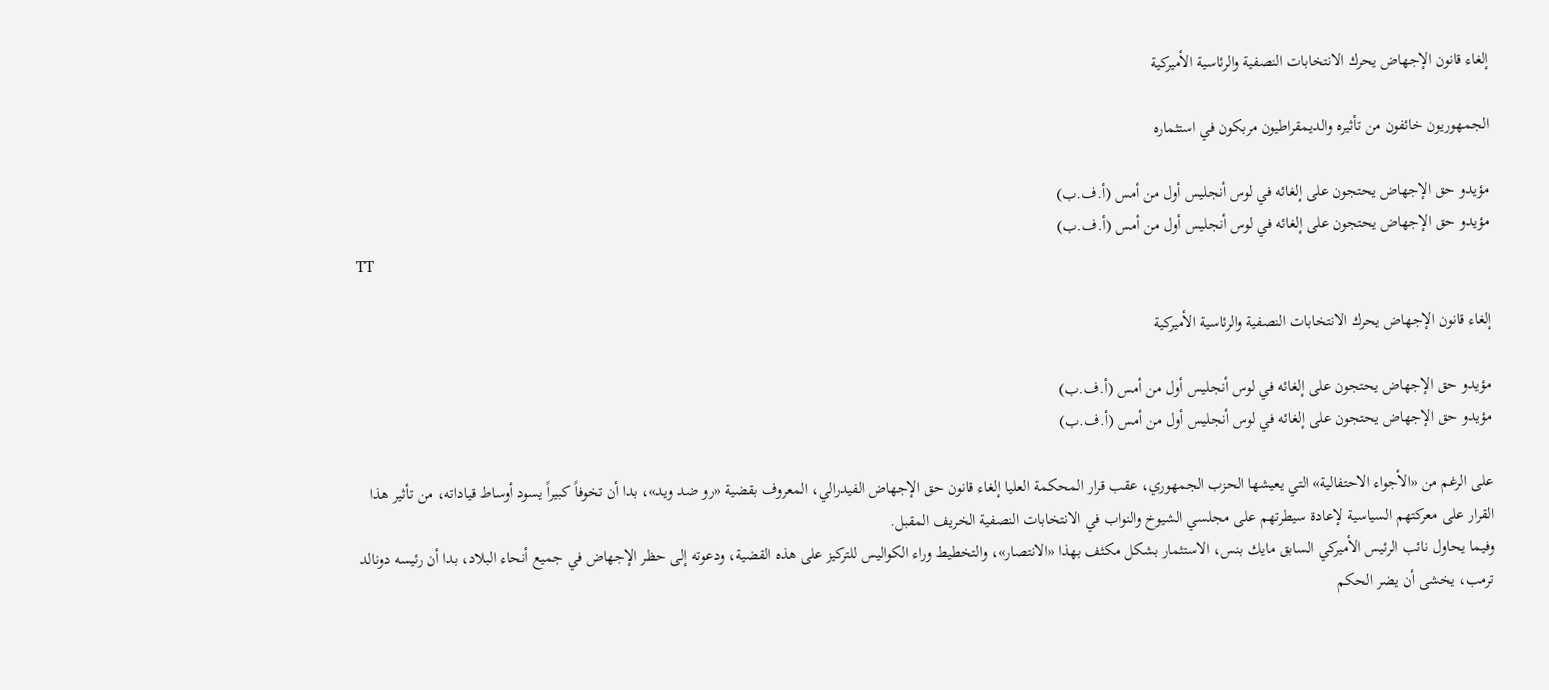إلغاء قانون الإجهاض يحرك الانتخابات النصفية والرئاسية الأميركية

الجمهوريون خائفون من تأثيره والديمقراطيون مربكون في استثماره

مؤيدو حق الإجهاض يحتجون على إلغائه في لوس أنجليس أول من أمس (أ.ف.ب)
مؤيدو حق الإجهاض يحتجون على إلغائه في لوس أنجليس أول من أمس (أ.ف.ب)
TT

إلغاء قانون الإجهاض يحرك الانتخابات النصفية والرئاسية الأميركية

مؤيدو حق الإجهاض يحتجون على إلغائه في لوس أنجليس أول من أمس (أ.ف.ب)
مؤيدو حق الإجهاض يحتجون على إلغائه في لوس أنجليس أول من أمس (أ.ف.ب)

على الرغم من «الأجواء الاحتفالية» التي يعيشها الحزب الجمهوري، عقب قرار المحكمة العليا إلغاء قانون حق الإجهاض الفيدرالي، المعروف بقضية «رو ضد ويد»، بدا أن تخوفاً كبيراً يسود أوساط قياداته، من تأثير هذا القرار على معركتهم السياسية لإعادة سيطرتهم على مجلسي الشيوخ والنواب في الانتخابات النصفية الخريف المقبل.
وفيما يحاول نائب الرئيس الأميركي السابق مايك بنس، الاستثمار بشكل مكثف بهذا «الانتصار»، والتخطيط وراء الكواليس للتركيز على هذه القضية، ودعوته إلى حظر الإجهاض في جميع أنحاء البلاد، بدا أن رئيسه دونالد ترمب، يخشى أن يضر الحكم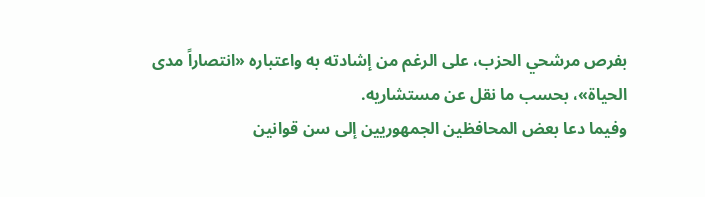بفرص مرشحي الحزب، على الرغم من إشادته به واعتباره «انتصاراً مدى الحياة»، بحسب ما نقل عن مستشاريه.
وفيما دعا بعض المحافظين الجمهوريين إلى سن قوانين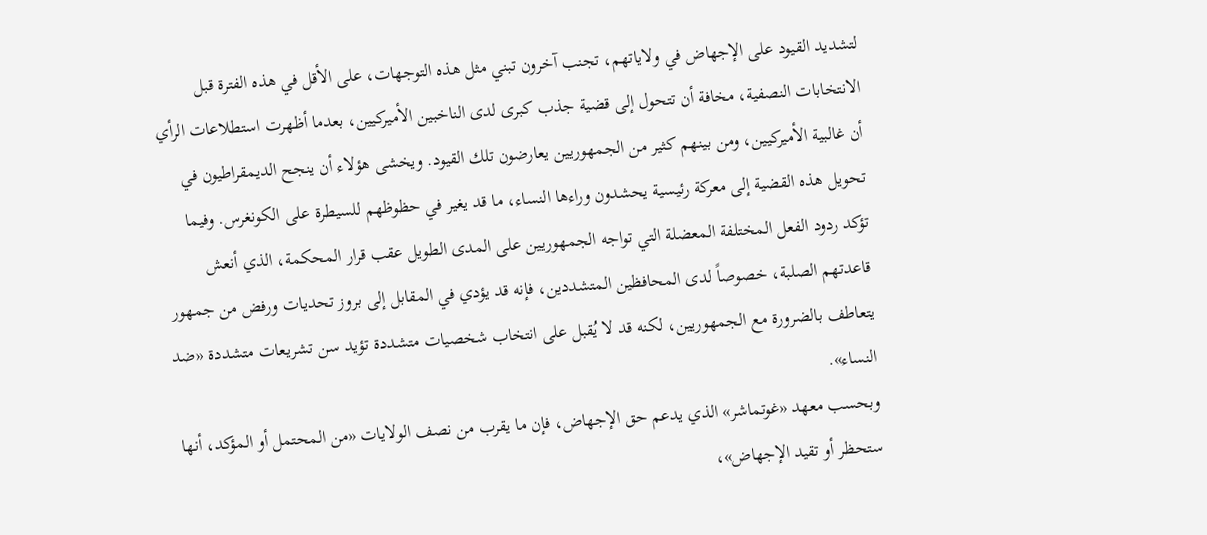لتشديد القيود على الإجهاض في ولاياتهم، تجنب آخرون تبني مثل هذه التوجهات، على الأقل في هذه الفترة قبل الانتخابات النصفية، مخافة أن تتحول إلى قضية جذب كبرى لدى الناخبين الأميركيين، بعدما أظهرت استطلاعات الرأي أن غالبية الأميركيين، ومن بينهم كثير من الجمهوريين يعارضون تلك القيود. ويخشى هؤلاء أن ينجح الديمقراطيون في تحويل هذه القضية إلى معركة رئيسية يحشدون وراءها النساء، ما قد يغير في حظوظهم للسيطرة على الكونغرس. وفيما تؤكد ردود الفعل المختلفة المعضلة التي تواجه الجمهوريين على المدى الطويل عقب قرار المحكمة، الذي أنعش قاعدتهم الصلبة، خصوصاً لدى المحافظين المتشددين، فإنه قد يؤدي في المقابل إلى بروز تحديات ورفض من جمهور يتعاطف بالضرورة مع الجمهوريين، لكنه قد لا يُقبل على انتخاب شخصيات متشددة تؤيد سن تشريعات متشددة «ضد النساء».
وبحسب معهد «غوتماشر» الذي يدعم حق الإجهاض، فإن ما يقرب من نصف الولايات «من المحتمل أو المؤكد، أنها ستحظر أو تقيد الإجهاض»،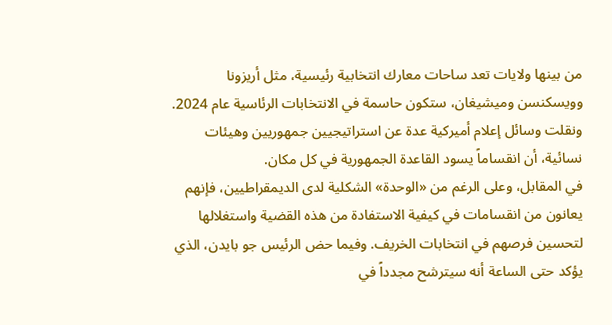من بينها ولايات تعد ساحات معارك انتخابية رئيسية، مثل أريزونا وويسكنسن وميشيغان، ستكون حاسمة في الانتخابات الرئاسية عام 2024. ونقلت وسائل إعلام أميركية عدة عن استراتيجيين جمهوريين وهيئات نسائية، أن انقساماً يسود القاعدة الجمهورية في كل مكان.
في المقابل، وعلى الرغم من «الوحدة» الشكلية لدى الديمقراطيين، فإنهم يعانون من انقسامات في كيفية الاستفادة من هذه القضية واستغلالها لتحسين فرصهم في انتخابات الخريف. وفيما حض الرئيس جو بايدن، الذي يؤكد حتى الساعة أنه سيترشح مجدداً في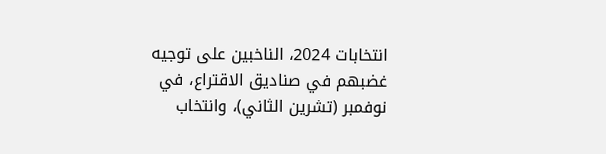انتخابات 2024، الناخبين على توجيه غضبهم في صناديق الاقتراع، في نوفمبر (تشرين الثاني)، وانتخاب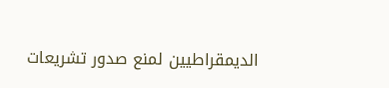الديمقراطيين لمنع صدور تشريعات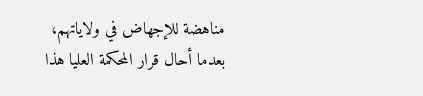مناهضة للإجهاض في ولاياتهم، بعدما أحال قرار المحكمة العليا هذا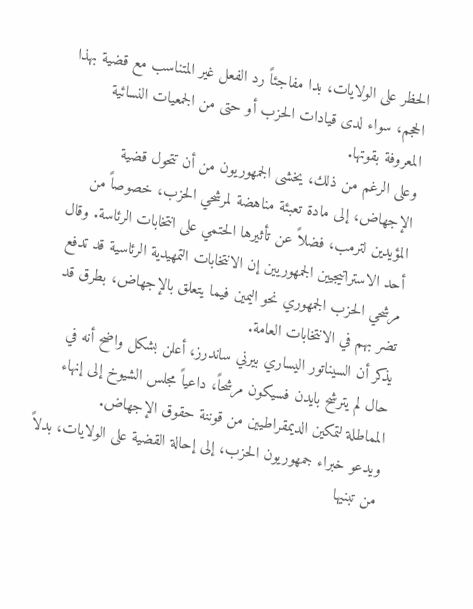الحظر على الولايات، بدا مفاجئاً رد الفعل غير المتناسب مع قضية بهذا الحجم، سواء لدى قيادات الحزب أو حتى من الجمعيات النسائية المعروفة بقوتها.
وعلى الرغم من ذلك، يخشى الجمهوريون من أن تتحول قضية الإجهاض، إلى مادة تعبئة مناهضة لمرشحي الحزب، خصوصاً من المؤيدين لترمب، فضلاً عن تأثيرها الحتمي على انتخابات الرئاسة. وقال أحد الاستراتيجيين الجمهوريين إن الانتخابات التمهيدية الرئاسية قد تدفع مرشحي الحزب الجمهوري نحو اليمين فيما يتعلق بالإجهاض، بطرق قد تضر بهم في الانتخابات العامة.
يذكر أن السيناتور اليساري بيرني ساندرز، أعلن بشكل واضح أنه في حال لم يترشح بايدن فسيكون مرشحاً، داعياً مجلس الشيوخ إلى إنهاء المماطلة لتمكين الديمقراطيين من قوننة حقوق الإجهاض.
ويدعو خبراء جمهوريون الحزب، إلى إحالة القضية على الولايات، بدلاً من تبنيها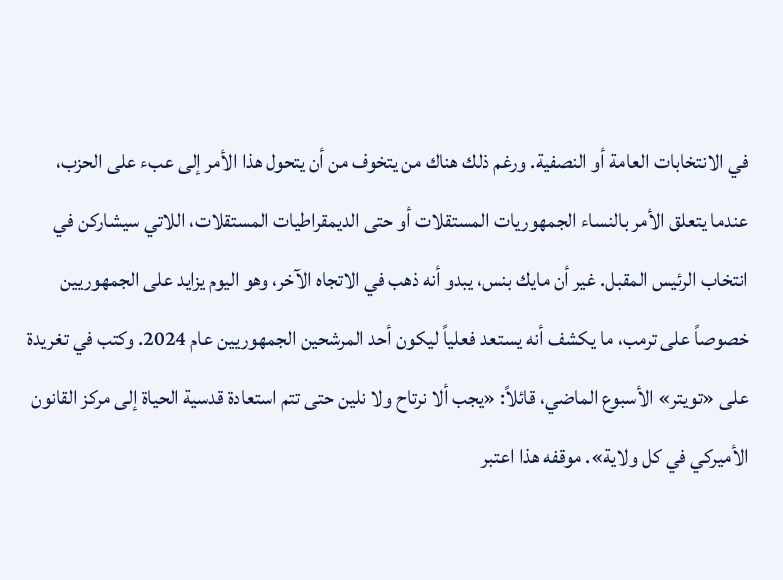في الانتخابات العامة أو النصفية. ورغم ذلك هناك من يتخوف من أن يتحول هذا الأمر إلى عبء على الحزب، عندما يتعلق الأمر بالنساء الجمهوريات المستقلات أو حتى الديمقراطيات المستقلات، اللاتي سيشاركن في انتخاب الرئيس المقبل. غير أن مايك بنس، يبدو أنه ذهب في الاتجاه الآخر، وهو اليوم يزايد على الجمهوريين خصوصاً على ترمب، ما يكشف أنه يستعد فعلياً ليكون أحد المرشحين الجمهوريين عام 2024. وكتب في تغريدة على «تويتر» الأسبوع الماضي، قائلاً: «يجب ألا نرتاح ولا نلين حتى تتم استعادة قدسية الحياة إلى مركز القانون الأميركي في كل ولاية». موقفه هذا اعتبر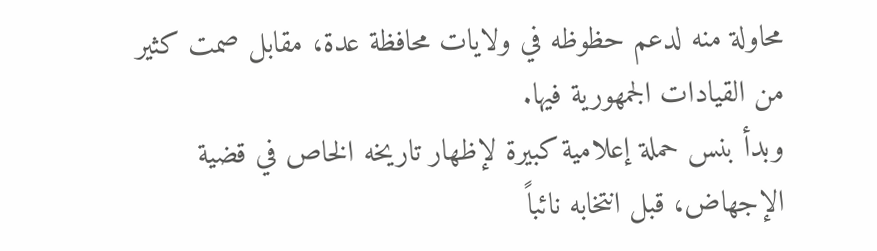محاولة منه لدعم حظوظه في ولايات محافظة عدة، مقابل صمت كثير من القيادات الجمهورية فيها.
وبدأ بنس حملة إعلامية كبيرة لإظهار تاريخه الخاص في قضية الإجهاض، قبل انتخابه نائباً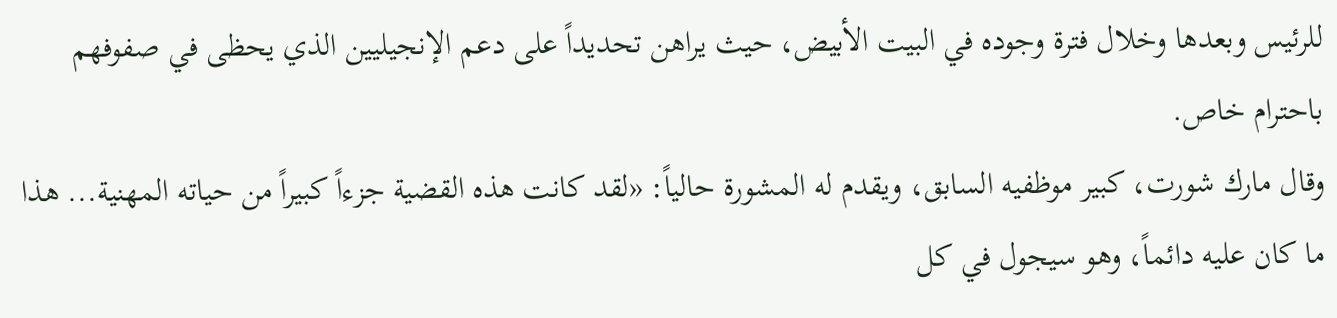للرئيس وبعدها وخلال فترة وجوده في البيت الأبيض، حيث يراهن تحديداً على دعم الإنجيليين الذي يحظى في صفوفهم باحترام خاص.
وقال مارك شورت، كبير موظفيه السابق، ويقدم له المشورة حالياً: «لقد كانت هذه القضية جزءاً كبيراً من حياته المهنية... هذا ما كان عليه دائماً، وهو سيجول في كل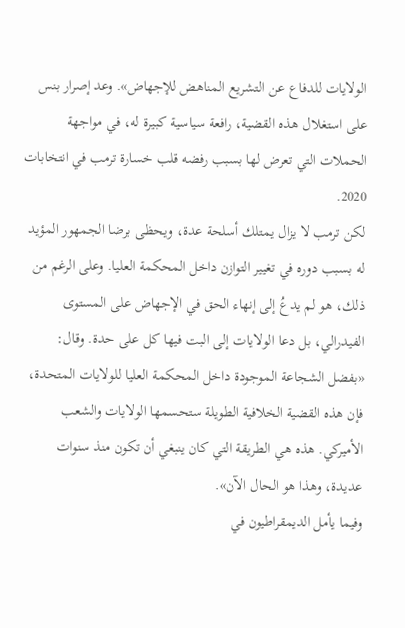الولايات للدفاع عن التشريع المناهض للإجهاض». وعد إصرار بنس على استغلال هذه القضية، رافعة سياسية كبيرة له، في مواجهة الحملات التي تعرض لها بسبب رفضه قلب خسارة ترمب في انتخابات 2020.
لكن ترمب لا يزال يمتلك أسلحة عدة، ويحظى برضا الجمهور المؤيد له بسبب دوره في تغيير التوازن داخل المحكمة العليا. وعلى الرغم من ذلك، هو لم يدعُ إلى إنهاء الحق في الإجهاض على المستوى الفيدرالي، بل دعا الولايات إلى البت فيها كل على حدة. وقال: «بفضل الشجاعة الموجودة داخل المحكمة العليا للولايات المتحدة، فإن هذه القضية الخلافية الطويلة ستحسمها الولايات والشعب الأميركي. هذه هي الطريقة التي كان ينبغي أن تكون منذ سنوات عديدة، وهذا هو الحال الآن».
وفيما يأمل الديمقراطيون في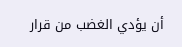أن يؤدي الغضب من قرار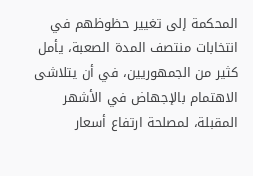المحكمة إلى تغيير حظوظهم في انتخابات منتصف المدة الصعبة، يأمل كثير من الجمهوريين، في أن يتلاشى الاهتمام بالإجهاض في الأشهر المقبلة، لمصلحة ارتفاع أسعار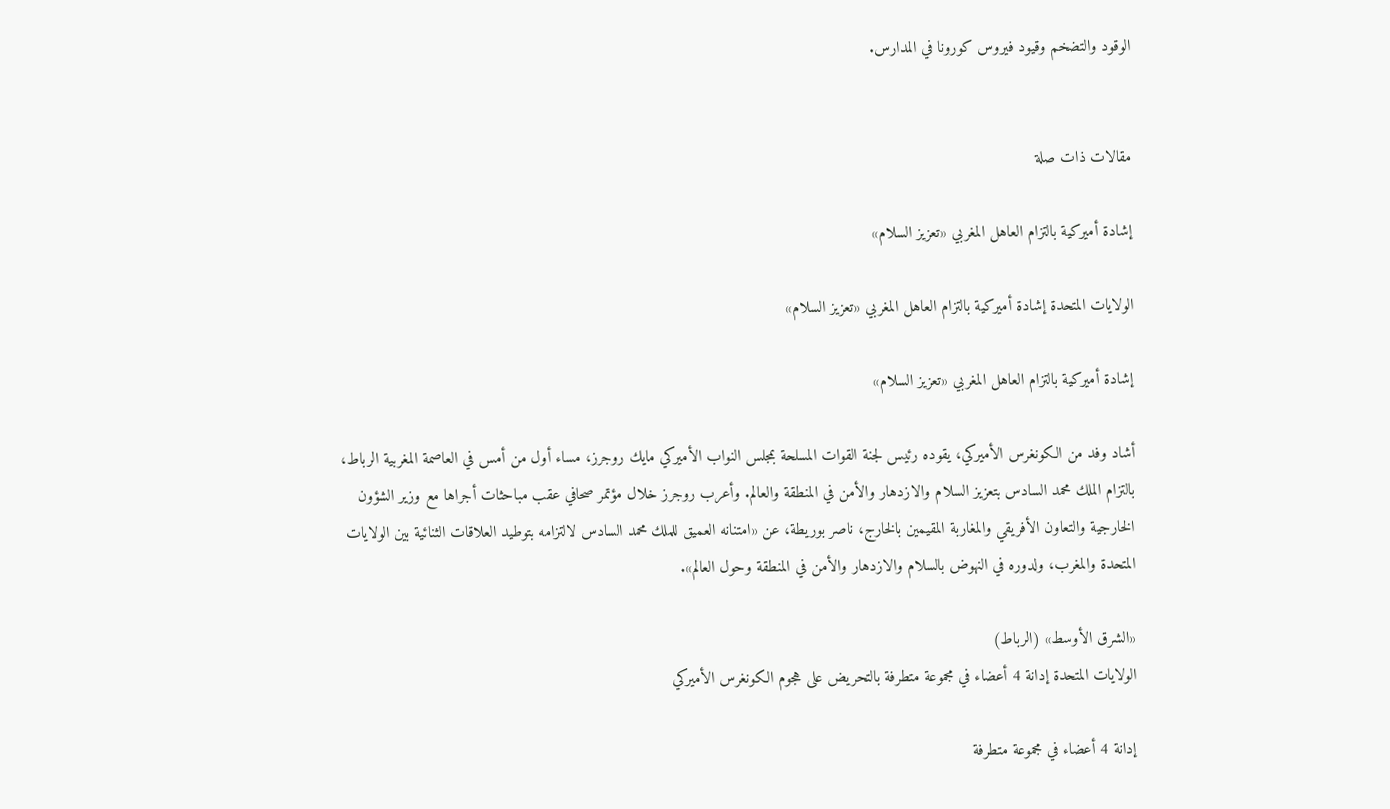الوقود والتضخم وقيود فيروس كورونا في المدارس.


مقالات ذات صلة

إشادة أميركية بالتزام العاهل المغربي «تعزيز السلام»

الولايات المتحدة إشادة أميركية بالتزام العاهل المغربي «تعزيز السلام»

إشادة أميركية بالتزام العاهل المغربي «تعزيز السلام»

أشاد وفد من الكونغرس الأميركي، يقوده رئيس لجنة القوات المسلحة بمجلس النواب الأميركي مايك روجرز، مساء أول من أمس في العاصمة المغربية الرباط، بالتزام الملك محمد السادس بتعزيز السلام والازدهار والأمن في المنطقة والعالم. وأعرب روجرز خلال مؤتمر صحافي عقب مباحثات أجراها مع وزير الشؤون الخارجية والتعاون الأفريقي والمغاربة المقيمين بالخارج، ناصر بوريطة، عن «امتنانه العميق للملك محمد السادس لالتزامه بتوطيد العلاقات الثنائية بين الولايات المتحدة والمغرب، ولدوره في النهوض بالسلام والازدهار والأمن في المنطقة وحول العالم».

«الشرق الأوسط» (الرباط)
الولايات المتحدة إدانة 4 أعضاء في مجموعة متطرفة بالتحريض على هجوم الكونغرس الأميركي

إدانة 4 أعضاء في مجموعة متطرفة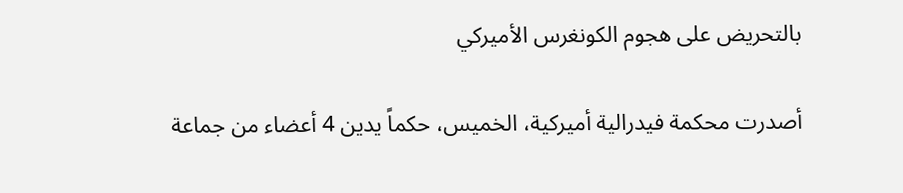بالتحريض على هجوم الكونغرس الأميركي

أصدرت محكمة فيدرالية أميركية، الخميس، حكماً يدين 4 أعضاء من جماعة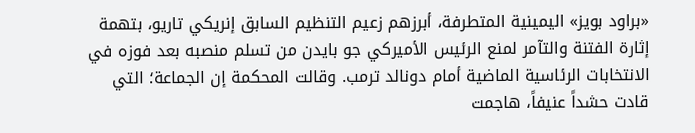«براود بويز» اليمينية المتطرفة، أبرزهم زعيم التنظيم السابق إنريكي تاريو، بتهمة إثارة الفتنة والتآمر لمنع الرئيس الأميركي جو بايدن من تسلم منصبه بعد فوزه في الانتخابات الرئاسية الماضية أمام دونالد ترمب. وقالت المحكمة إن الجماعة؛ التي قادت حشداً عنيفاً، هاجمت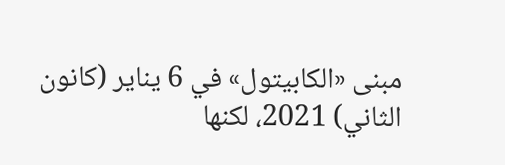مبنى «الكابيتول» في 6 يناير (كانون الثاني) 2021، لكنها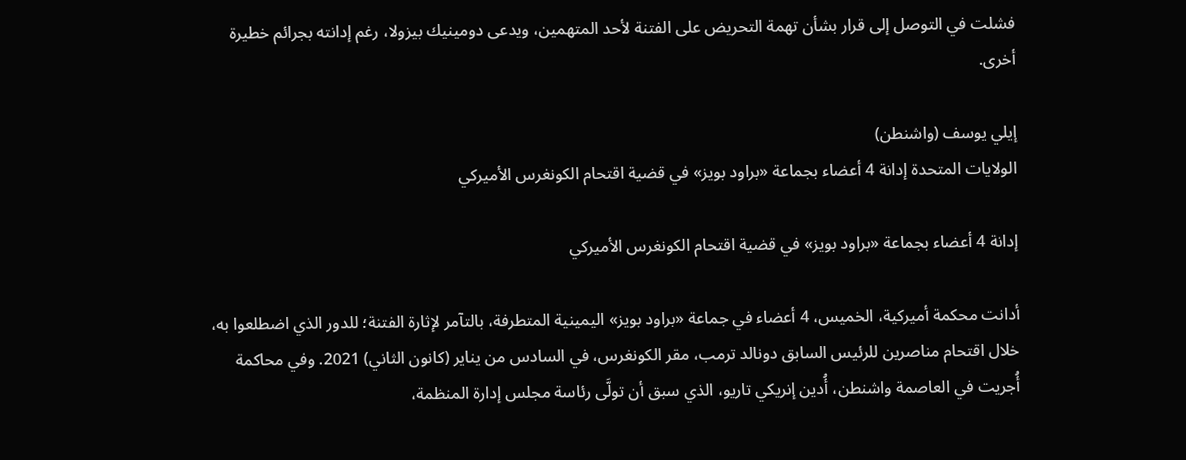فشلت في التوصل إلى قرار بشأن تهمة التحريض على الفتنة لأحد المتهمين، ويدعى دومينيك بيزولا، رغم إدانته بجرائم خطيرة أخرى.

إيلي يوسف (واشنطن)
الولايات المتحدة إدانة 4 أعضاء بجماعة «براود بويز» في قضية اقتحام الكونغرس الأميركي

إدانة 4 أعضاء بجماعة «براود بويز» في قضية اقتحام الكونغرس الأميركي

أدانت محكمة أميركية، الخميس، 4 أعضاء في جماعة «براود بويز» اليمينية المتطرفة، بالتآمر لإثارة الفتنة؛ للدور الذي اضطلعوا به، خلال اقتحام مناصرين للرئيس السابق دونالد ترمب، مقر الكونغرس، في السادس من يناير (كانون الثاني) 2021. وفي محاكمة أُجريت في العاصمة واشنطن، أُدين إنريكي تاريو، الذي سبق أن تولَّى رئاسة مجلس إدارة المنظمة،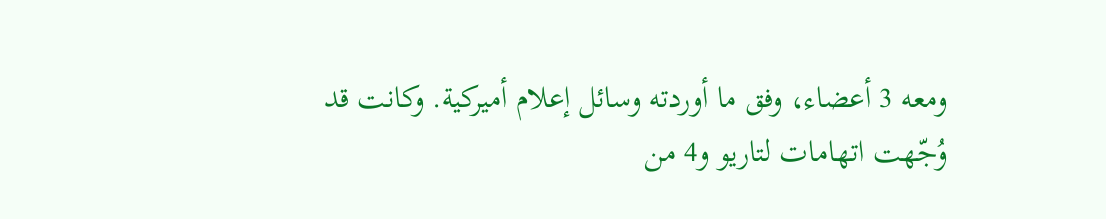ومعه 3 أعضاء، وفق ما أوردته وسائل إعلام أميركية. وكانت قد وُجّهت اتهامات لتاريو و4 من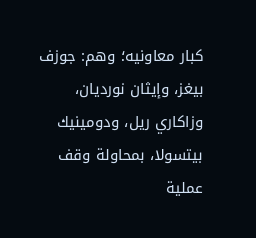كبار معاونيه؛ وهم: جوزف بيغز، وإيثان نورديان، وزاكاري ريل، ودومينيك بيتسولا، بمحاولة وقف عملية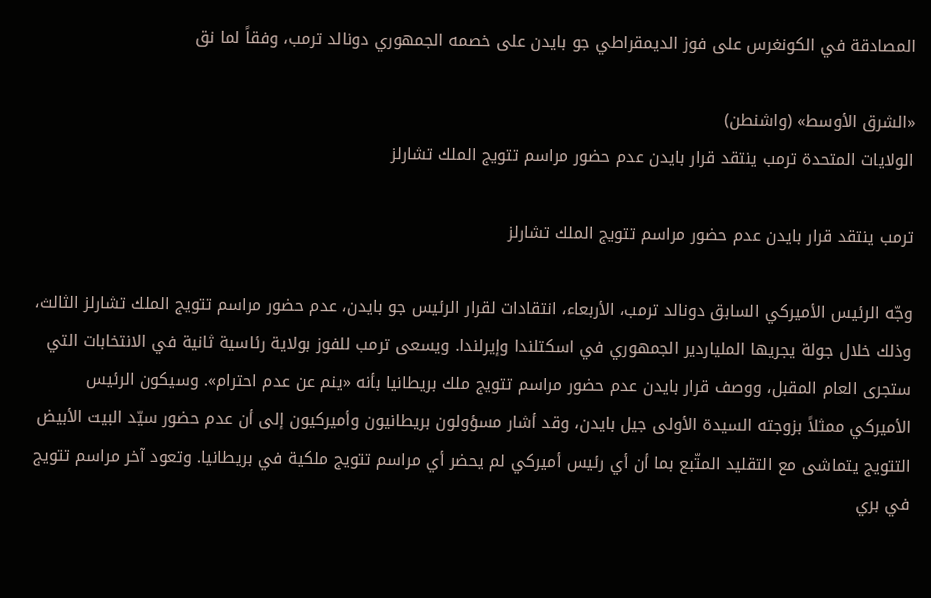المصادقة في الكونغرس على فوز الديمقراطي جو بايدن على خصمه الجمهوري دونالد ترمب، وفقاً لما نق

«الشرق الأوسط» (واشنطن)
الولايات المتحدة ترمب ينتقد قرار بايدن عدم حضور مراسم تتويج الملك تشارلز

ترمب ينتقد قرار بايدن عدم حضور مراسم تتويج الملك تشارلز

وجّه الرئيس الأميركي السابق دونالد ترمب، الأربعاء، انتقادات لقرار الرئيس جو بايدن، عدم حضور مراسم تتويج الملك تشارلز الثالث، وذلك خلال جولة يجريها الملياردير الجمهوري في اسكتلندا وإيرلندا. ويسعى ترمب للفوز بولاية رئاسية ثانية في الانتخابات التي ستجرى العام المقبل، ووصف قرار بايدن عدم حضور مراسم تتويج ملك بريطانيا بأنه «ينم عن عدم احترام». وسيكون الرئيس الأميركي ممثلاً بزوجته السيدة الأولى جيل بايدن، وقد أشار مسؤولون بريطانيون وأميركيون إلى أن عدم حضور سيّد البيت الأبيض التتويج يتماشى مع التقليد المتّبع بما أن أي رئيس أميركي لم يحضر أي مراسم تتويج ملكية في بريطانيا. وتعود آخر مراسم تتويج في بري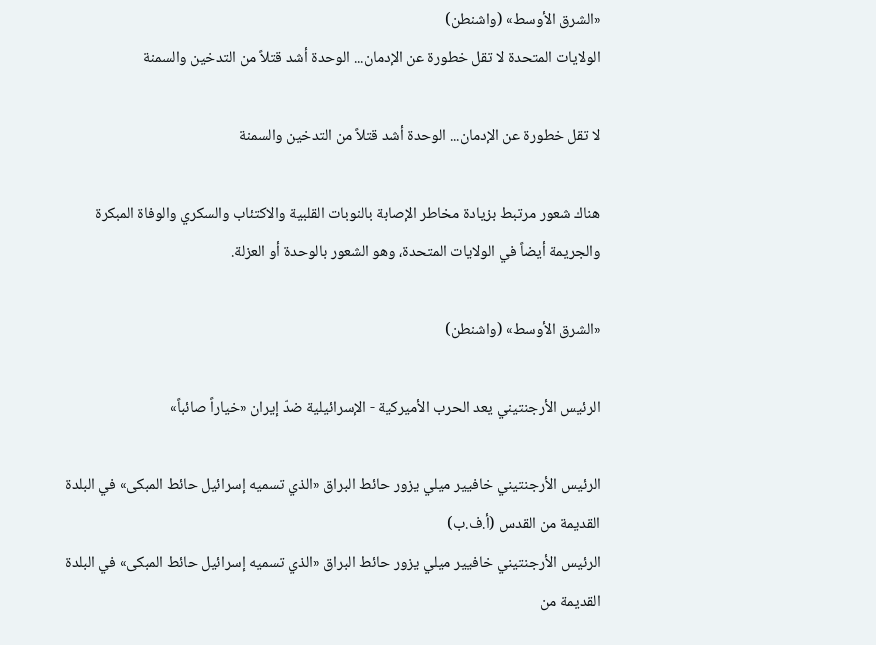«الشرق الأوسط» (واشنطن)
الولايات المتحدة لا تقل خطورة عن الإدمان... الوحدة أشد قتلاً من التدخين والسمنة

لا تقل خطورة عن الإدمان... الوحدة أشد قتلاً من التدخين والسمنة

هناك شعور مرتبط بزيادة مخاطر الإصابة بالنوبات القلبية والاكتئاب والسكري والوفاة المبكرة والجريمة أيضاً في الولايات المتحدة، وهو الشعور بالوحدة أو العزلة.

«الشرق الأوسط» (واشنطن)

الرئيس الأرجنتيني يعد الحرب الأميركية - الإسرائيلية ضدّ إيران «خياراً صائباً»

الرئيس الأرجنتيني خافيير ميلي يزور حائط البراق «الذي تسميه إسرائيل حائط المبكى» في البلدة القديمة من القدس (أ.ف.ب)
الرئيس الأرجنتيني خافيير ميلي يزور حائط البراق «الذي تسميه إسرائيل حائط المبكى» في البلدة القديمة من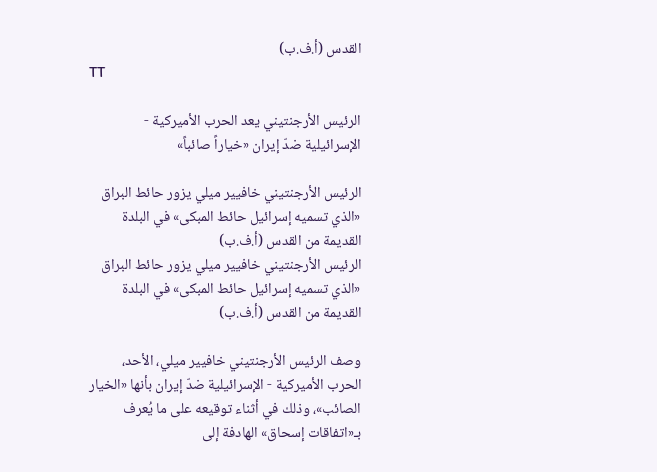القدس (أ.ف.ب)
TT

الرئيس الأرجنتيني يعد الحرب الأميركية - الإسرائيلية ضدّ إيران «خياراً صائباً»

الرئيس الأرجنتيني خافيير ميلي يزور حائط البراق «الذي تسميه إسرائيل حائط المبكى» في البلدة القديمة من القدس (أ.ف.ب)
الرئيس الأرجنتيني خافيير ميلي يزور حائط البراق «الذي تسميه إسرائيل حائط المبكى» في البلدة القديمة من القدس (أ.ف.ب)

وصف الرئيس الأرجنتيني خافيير ميلي، الأحد، الحرب الأميركية - الإسرائيلية ضدّ إيران بأنها «الخيار الصائب»، وذلك في أثناء توقيعه على ما يُعرف بـ«اتفاقات إسحاق» الهادفة إلى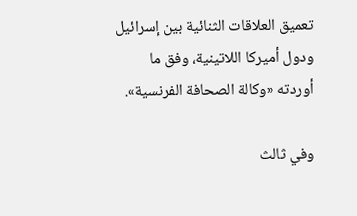تعميق العلاقات الثنائية بين إسرائيل ودول أميركا اللاتينية، وفق ما أوردته «وكالة الصحافة الفرنسية».

وفي ثالث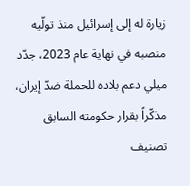زيارة له إلى إسرائيل منذ تولّيه منصبه في نهاية عام 2023، جدّد ميلي دعم بلاده للحملة ضدّ إيران، مذكّراً بقرار حكومته السابق تصنيف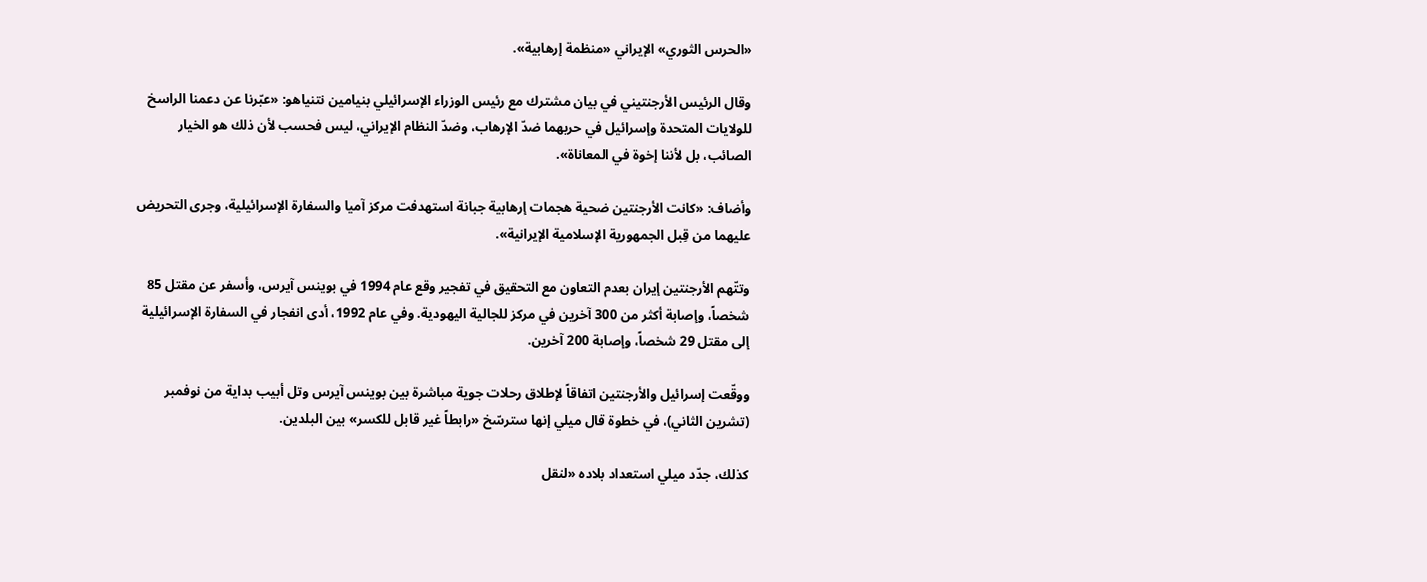«الحرس الثوري» الإيراني «منظمة إرهابية».

وقال الرئيس الأرجنتيني في بيان مشترك مع رئيس الوزراء الإسرائيلي بنيامين نتنياهو: «عبّرنا عن دعمنا الراسخ للولايات المتحدة وإسرائيل في حربهما ضدّ الإرهاب، وضدّ النظام الإيراني، ليس فحسب لأن ذلك هو الخيار الصائب، بل لأننا إخوة في المعاناة».

وأضاف: «كانت الأرجنتين ضحية هجمات إرهابية جبانة استهدفت مركز آميا والسفارة الإسرائيلية، وجرى التحريض عليهما من قِبل الجمهورية الإسلامية الإيرانية».

وتتّهم الأرجنتين إيران بعدم التعاون مع التحقيق في تفجير وقع عام 1994 في بوينس آيرس، وأسفر عن مقتل 85 شخصاً، وإصابة أكثر من 300 آخرين في مركز للجالية اليهودية. وفي عام 1992، أدى انفجار في السفارة الإسرائيلية إلى مقتل 29 شخصاً، وإصابة 200 آخرين.

ووقّعت إسرائيل والأرجنتين اتفاقاً لإطلاق رحلات جوية مباشرة بين بوينس آيرس وتل أبيب بداية من نوفمبر (تشرين الثاني)، في خطوة قال ميلي إنها سترسّخ «رابطاً غير قابل للكسر» بين البلدين.

كذلك، جدّد ميلي استعداد بلاده «لنقل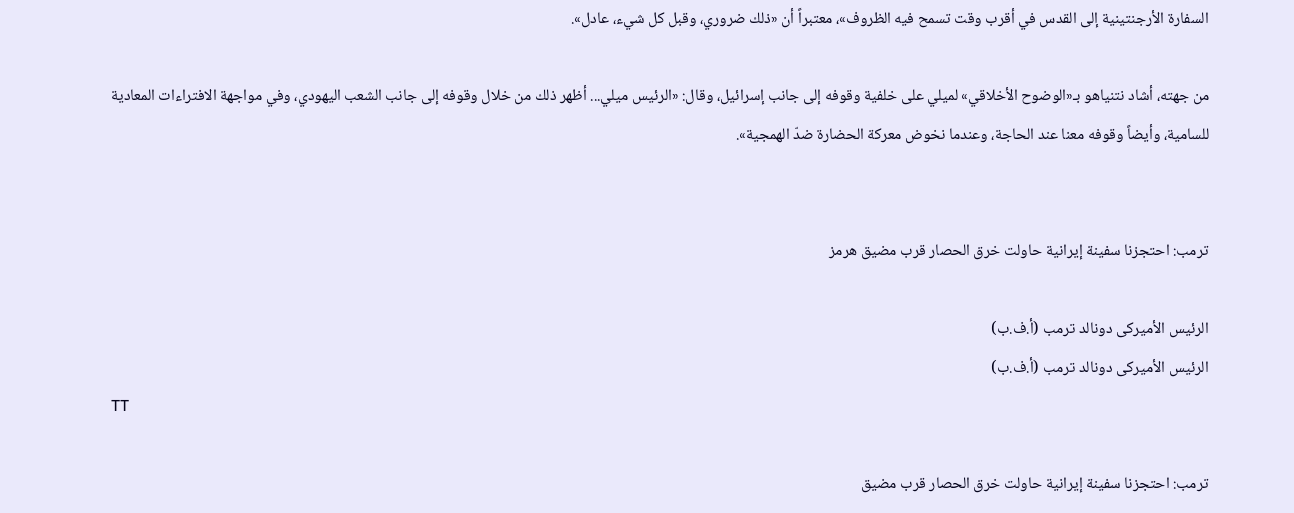السفارة الأرجنتينية إلى القدس في أقرب وقت تسمح فيه الظروف»، معتبراً أن «ذلك ضروري، وقبل كل شيء، عادل».

من جهته، أشاد نتنياهو بـ«الوضوح الأخلاقي» لميلي على خلفية وقوفه إلى جانب إسرائيل، وقال: «الرئيس ميلي... أظهر ذلك من خلال وقوفه إلى جانب الشعب اليهودي، وفي مواجهة الافتراءات المعادية للسامية، وأيضاً وقوفه معنا عند الحاجة، وعندما نخوض معركة الحضارة ضدّ الهمجية».


ترمب: احتجزنا سفينة إيرانية حاولت خرق الحصار قرب مضيق هرمز

الرئيس الأميركى دونالد ترمب (أ.ف.ب)
الرئيس الأميركى دونالد ترمب (أ.ف.ب)
TT

ترمب: احتجزنا سفينة إيرانية حاولت خرق الحصار قرب مضيق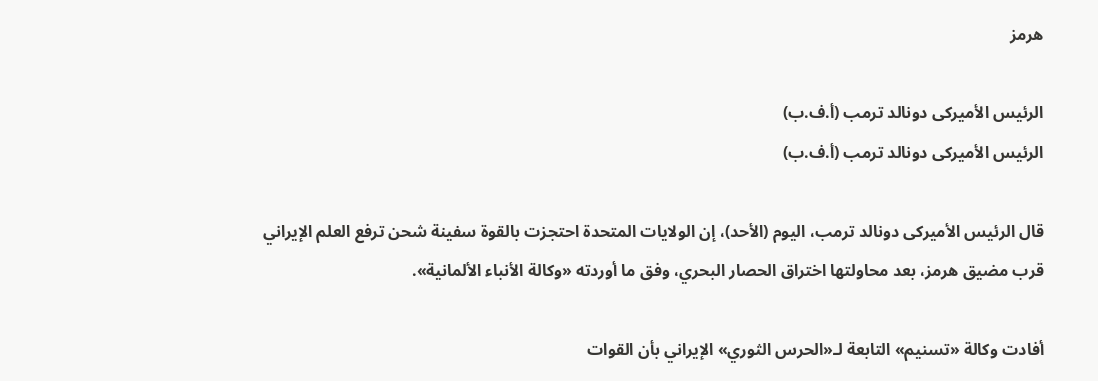هرمز

الرئيس الأميركى دونالد ترمب (أ.ف.ب)
الرئيس الأميركى دونالد ترمب (أ.ف.ب)

قال الرئيس الأميركى دونالد ترمب، اليوم (الأحد)، إن الولايات المتحدة احتجزت بالقوة سفينة شحن ترفع العلم الإيراني قرب مضيق هرمز، بعد محاولتها اختراق الحصار البحري، وفق ما أوردته «وكالة الأنباء الألمانية».

أفادت وكالة «تسنيم» التابعة لـ«الحرس الثوري» الإيراني بأن القوات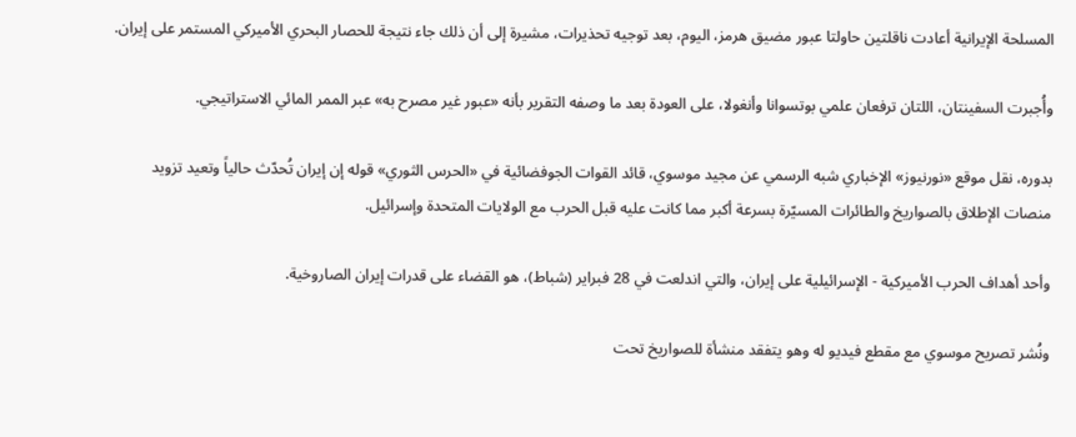المسلحة الإيرانية أعادت ناقلتين حاولتا عبور مضيق هرمز، اليوم، بعد توجيه تحذيرات، مشيرة إلى أن ذلك جاء نتيجة للحصار البحري الأميركي المستمر على إيران.

وأُجبرت السفينتان، اللتان ترفعان علمي بوتسوانا وأنغولا، على العودة بعد ما وصفه التقرير بأنه «عبور غير مصرح به» عبر الممر المائي الاستراتيجي.

بدوره، نقل موقع «نورنيوز» الإخباري شبه الرسمي عن مجيد موسوي، قائد القوات الجوفضائية في «الحرس الثوري» قوله إن إيران تُحدّث حالياً وتعيد تزويد منصات الإطلاق بالصواريخ والطائرات المسيّرة بسرعة أكبر مما كانت عليه قبل الحرب مع الولايات المتحدة وإسرائيل.

وأحد أهداف الحرب الأميركية - الإسرائيلية على إيران، والتي اندلعت في 28 فبراير (شباط)، هو القضاء على قدرات إيران الصاروخية.

ونُشر تصريح موسوي مع مقطع فيديو له وهو يتفقد منشأة للصواريخ تحت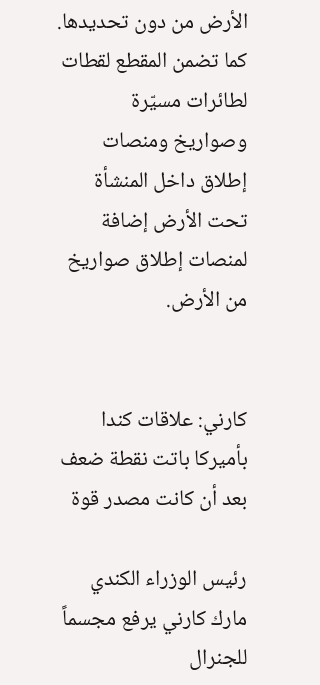الأرض من دون تحديدها. كما تضمن المقطع لقطات لطائرات مسيّرة وصواريخ ومنصات إطلاق داخل المنشأة تحت الأرض إضافة لمنصات إطلاق صواريخ من الأرض.


كارني: علاقات كندا بأميركا باتت نقطة ضعف بعد أن كانت مصدر قوة

رئيس الوزراء الكندي مارك كارني يرفع مجسماً للجنرال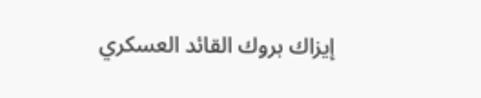إيزاك بروك القائد العسكري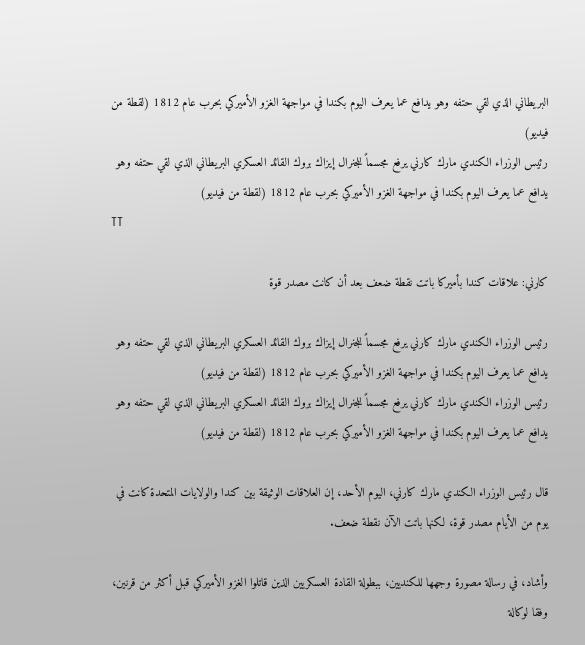البريطاني الذي لقي حتفه وهو يدافع عما يعرف اليوم بكندا في مواجهة الغزو الأميركي بحرب عام ‌1812 (لقطة من فيديو)
رئيس الوزراء الكندي مارك كارني يرفع مجسماً للجنرال إيزاك بروك القائد العسكري البريطاني الذي لقي حتفه وهو يدافع عما يعرف اليوم بكندا في مواجهة الغزو الأميركي بحرب عام ‌1812 (لقطة من فيديو)
TT

كارني: علاقات كندا بأميركا باتت نقطة ضعف بعد أن كانت مصدر قوة

رئيس الوزراء الكندي مارك كارني يرفع مجسماً للجنرال إيزاك بروك القائد العسكري البريطاني الذي لقي حتفه وهو يدافع عما يعرف اليوم بكندا في مواجهة الغزو الأميركي بحرب عام ‌1812 (لقطة من فيديو)
رئيس الوزراء الكندي مارك كارني يرفع مجسماً للجنرال إيزاك بروك القائد العسكري البريطاني الذي لقي حتفه وهو يدافع عما يعرف اليوم بكندا في مواجهة الغزو الأميركي بحرب عام ‌1812 (لقطة من فيديو)

قال رئيس الوزراء الكندي مارك كارني، اليوم الأحد، إن العلاقات الوثيقة بين كندا والولايات المتحدة كانت في يوم من الأيام مصدر قوة، لكنها باتت الآن نقطة ضعف.

وأشاد، في رسالة مصورة وجهها للكنديين، ببطولة القادة العسكريين الذين قاتلوا الغزو الأميركي قبل أكثر من قرنين، وفقا لوكالة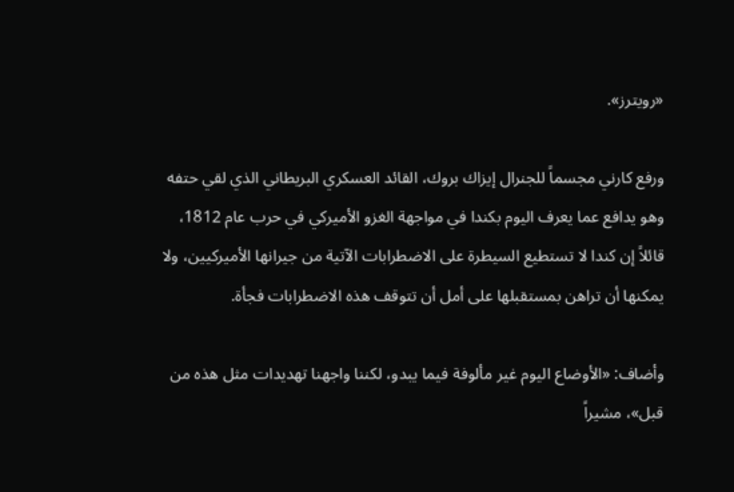«رويترز».

ورفع كارني مجسماً للجنرال إيزاك بروك، القائد العسكري البريطاني الذي لقي حتفه وهو يدافع عما يعرف اليوم بكندا في مواجهة الغزو الأميركي في حرب عام ‌1812، قائلاً إن ‌كندا لا تستطيع السيطرة على الاضطرابات ‌الآتية من جيرانها الأميركيين، ولا يمكنها أن تراهن بمستقبلها على أمل أن تتوقف هذه الاضطرابات فجأة.

وأضاف: «الأوضاع اليوم غير مألوفة فيما يبدو، لكننا واجهنا تهديدات مثل هذه من قبل»، مشيراً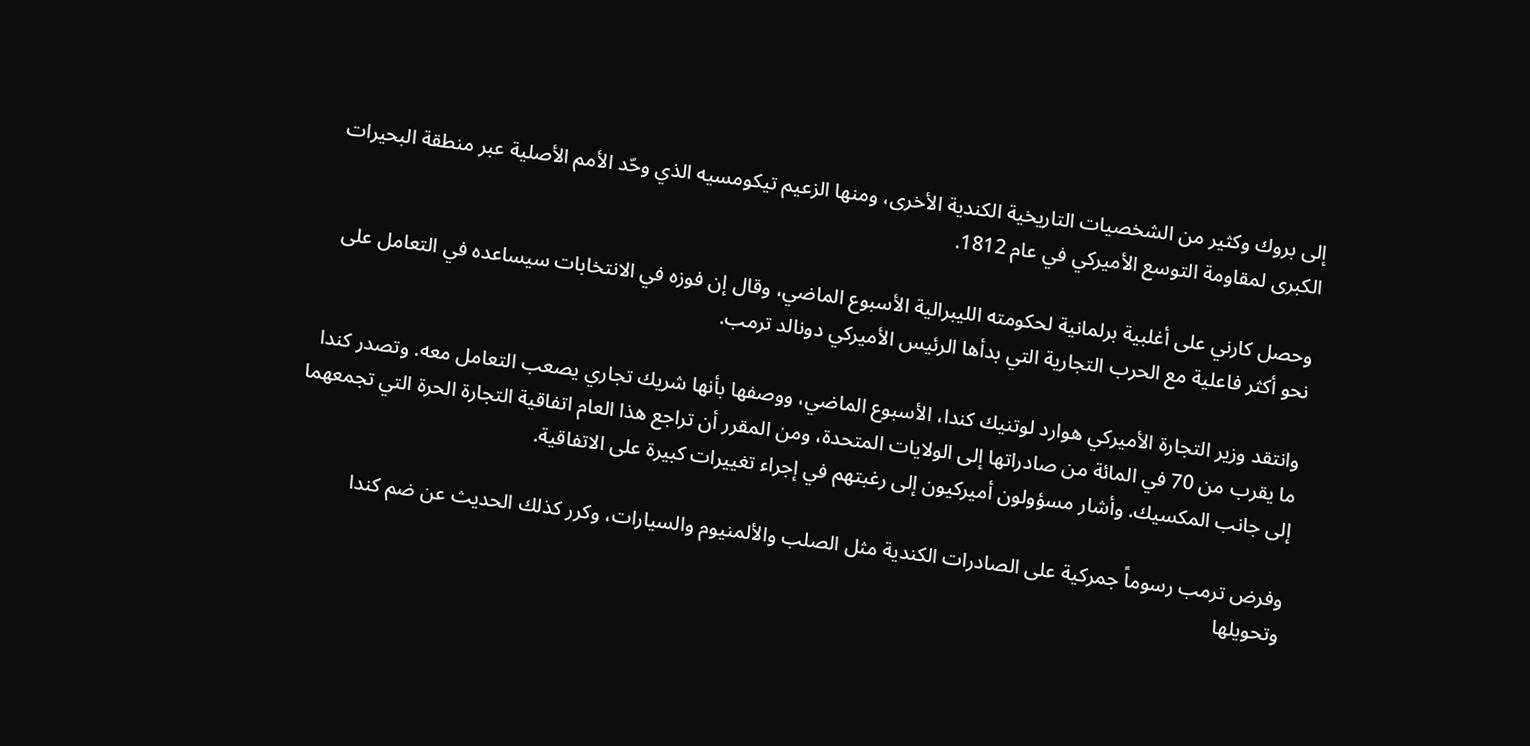إلى بروك وكثير من الشخصيات التاريخية الكندية الأخرى، ومنها الزعيم تيكومسيه الذي وحّد الأمم الأصلية عبر منطقة البحيرات الكبرى لمقاومة التوسع الأميركي في ‌عام 1812.

وحصل كارني على أغلبية ‌برلمانية لحكومته الليبرالية الأسبوع الماضي، وقال إن فوزه في الانتخابات ‌سيساعده في التعامل على نحو أكثر فاعلية مع ‌الحرب التجارية التي بدأها الرئيس الأميركي دونالد ترمب.

وانتقد وزير التجارة الأميركي هوارد لوتنيك كندا، الأسبوع الماضي، ووصفها بأنها شريك تجاري يصعب التعامل معه. وتصدر كندا ما يقرب من 70 في المائة من صادراتها إلى الولايات المتحدة، ومن المقرر أن تراجع هذا العام اتفاقية التجارة الحرة التي تجمعهما إلى جانب المكسيك. وأشار مسؤولون أميركيون إلى رغبتهم في إجراء تغييرات كبيرة على الاتفاقية.

وفرض ترمب رسوماً جمركية على الصادرات الكندية مثل الصلب والألمنيوم والسيارات، وكرر كذلك الحديث عن ضم كندا وتحويلها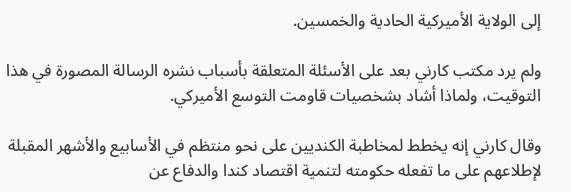إلى الولاية الأميركية الحادية والخمسين.

ولم يرد مكتب كارني بعد على الأسئلة المتعلقة بأسباب نشره الرسالة المصورة في هذا التوقيت، ولماذا أشاد بشخصيات قاومت التوسع الأميركي.

وقال كارني إنه يخطط لمخاطبة الكنديين على نحو منتظم في الأسابيع والأشهر المقبلة لإطلاعهم على ما تفعله حكومته لتنمية اقتصاد كندا والدفاع عن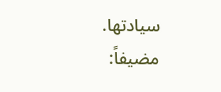سيادتها. مضيفاً: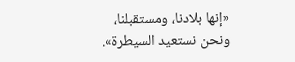«إنها بلادنا، ومستقبلنا، ونحن نستعيد السيطرة».